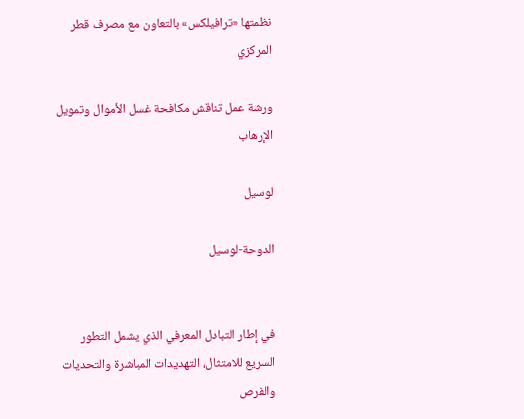نظمتها «ترافيلكس» بالتعاون مع مصرف قطر المركزي

ورشة عمل تناقش مكافحة غسل الأموال وتمويل الإرهاب

لوسيل

الدوحة-لوسيل


في إطار التبادل المعرفي الذي يشمل التطور السريع للامتثال، التهديدات المباشرة والتحديات والفرص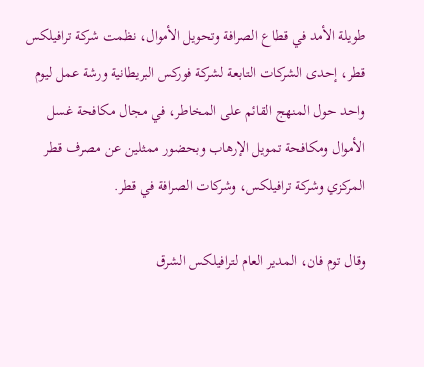طويلة الأمد في قطاع الصرافة وتحويل الأموال، نظمت شركة ترافيلكس قطر، إحدى الشركات التابعة لشركة فوركس البريطانية ورشة عمل ليوم واحد حول المنهج القائم على المخاطر، في مجال مكافحة غسل الأموال ومكافحة تمويل الإرهاب وبحضور ممثلين عن مصرف قطر المركزي وشركة ترافيلكس، وشركات الصرافة في قطر.

وقال توم فان، المدير العام لترافيلكس الشرق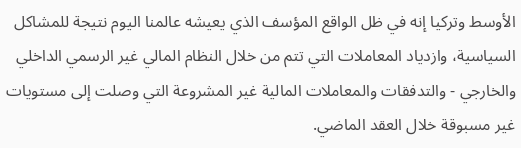الأوسط وتركيا إنه في ظل الواقع المؤسف الذي يعيشه عالمنا اليوم نتيجة للمشاكل السياسية، وازدياد المعاملات التي تتم من خلال النظام المالي غير الرسمي الداخلي والخارجي - والتدفقات والمعاملات المالية غير المشروعة التي وصلت إلى مستويات غير مسبوقة خلال العقد الماضي.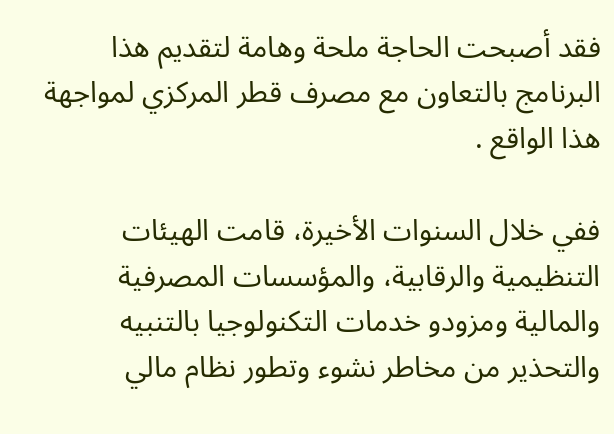فقد أصبحت الحاجة ملحة وهامة لتقديم هذا البرنامج بالتعاون مع مصرف قطر المركزي لمواجهة هذا الواقع .

ففي خلال السنوات الأخيرة، قامت الهيئات التنظيمية والرقابية، والمؤسسات المصرفية والمالية ومزودو خدمات التكنولوجيا بالتنبيه والتحذير من مخاطر نشوء وتطور نظام مالي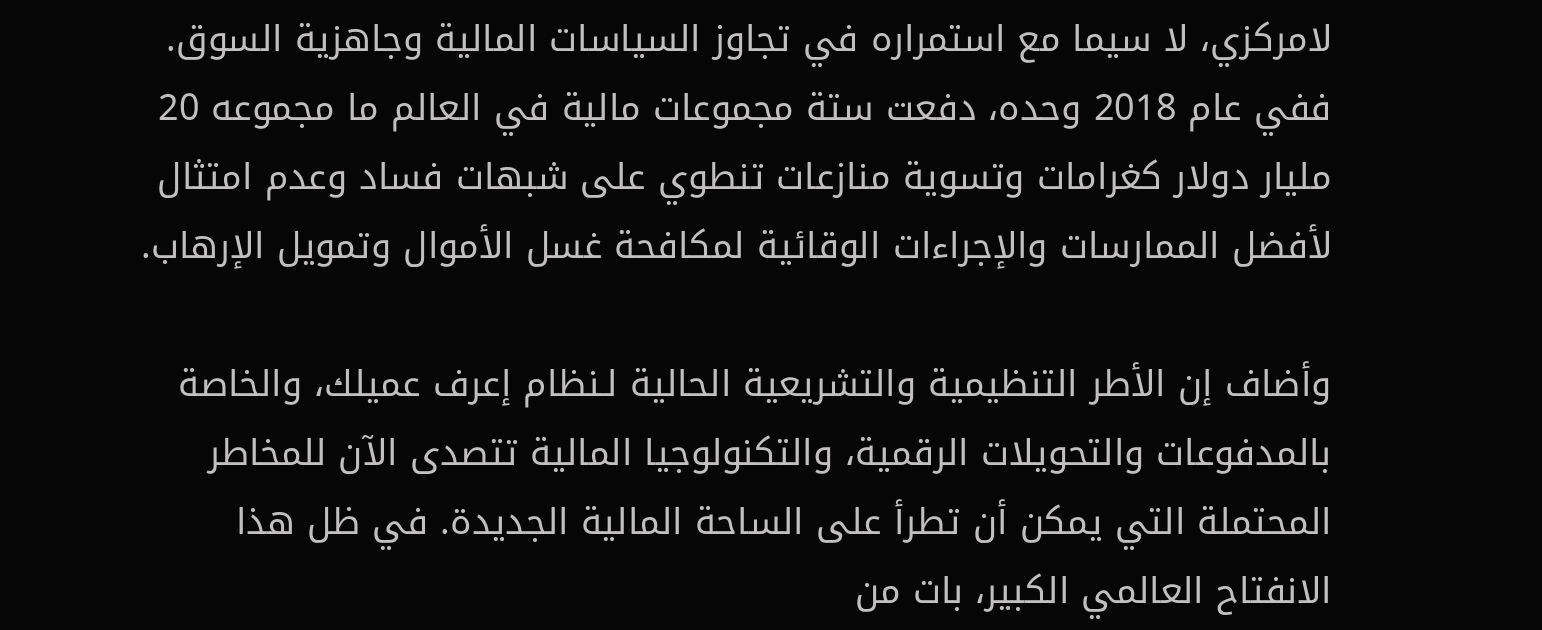لامركزي، لا سيما مع استمراره في تجاوز السياسات المالية وجاهزية السوق. ففي عام 2018 وحده، دفعت ستة مجموعات مالية في العالم ما مجموعه 20 مليار دولار كغرامات وتسوية منازعات تنطوي على شبهات فساد وعدم امتثال لأفضل الممارسات والإجراءات الوقائية لمكافحة غسل الأموال وتمويل الإرهاب.

وأضاف إن الأطر التنظيمية والتشريعية الحالية لـنظام إعرف عميلك، والخاصة بالمدفوعات والتحويلات الرقمية، والتكنولوجيا المالية تتصدى الآن للمخاطر المحتملة التي يمكن أن تطرأ على الساحة المالية الجديدة. في ظل هذا الانفتاح العالمي الكبير، بات من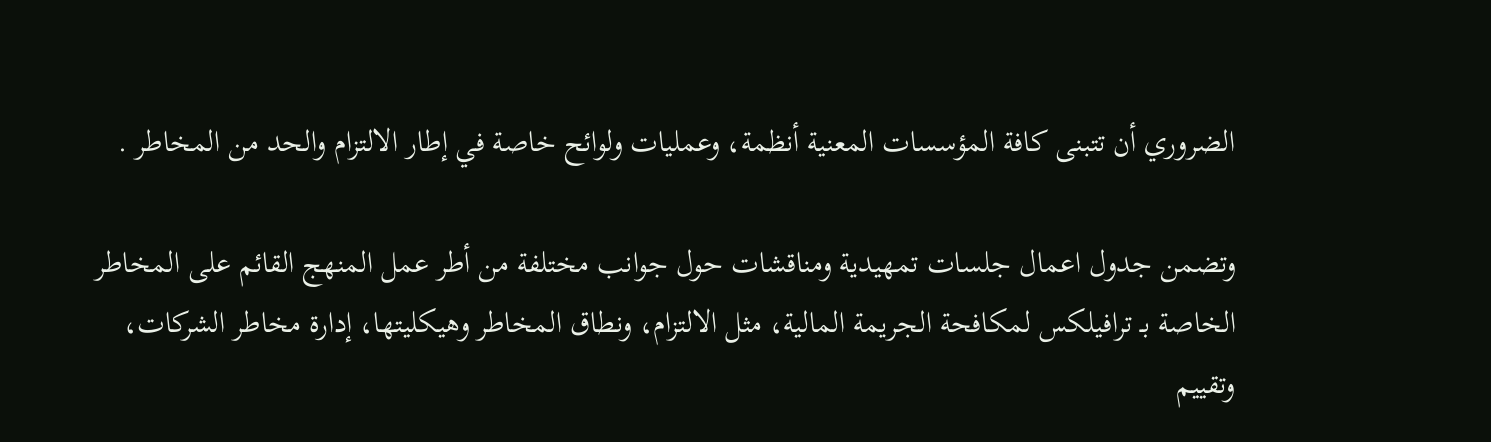الضروري أن تتبنى كافة المؤسسات المعنية أنظمة، وعمليات ولوائح خاصة في إطار الالتزام والحد من المخاطر .

وتضمن جدول اعمال جلسات تمهيدية ومناقشات حول جوانب مختلفة من أطر عمل المنهج القائم على المخاطر الخاصة بـ ترافيلكس لمكافحة الجريمة المالية، مثل الالتزام، ونطاق المخاطر وهيكليتها، إدارة مخاطر الشركات، وتقييم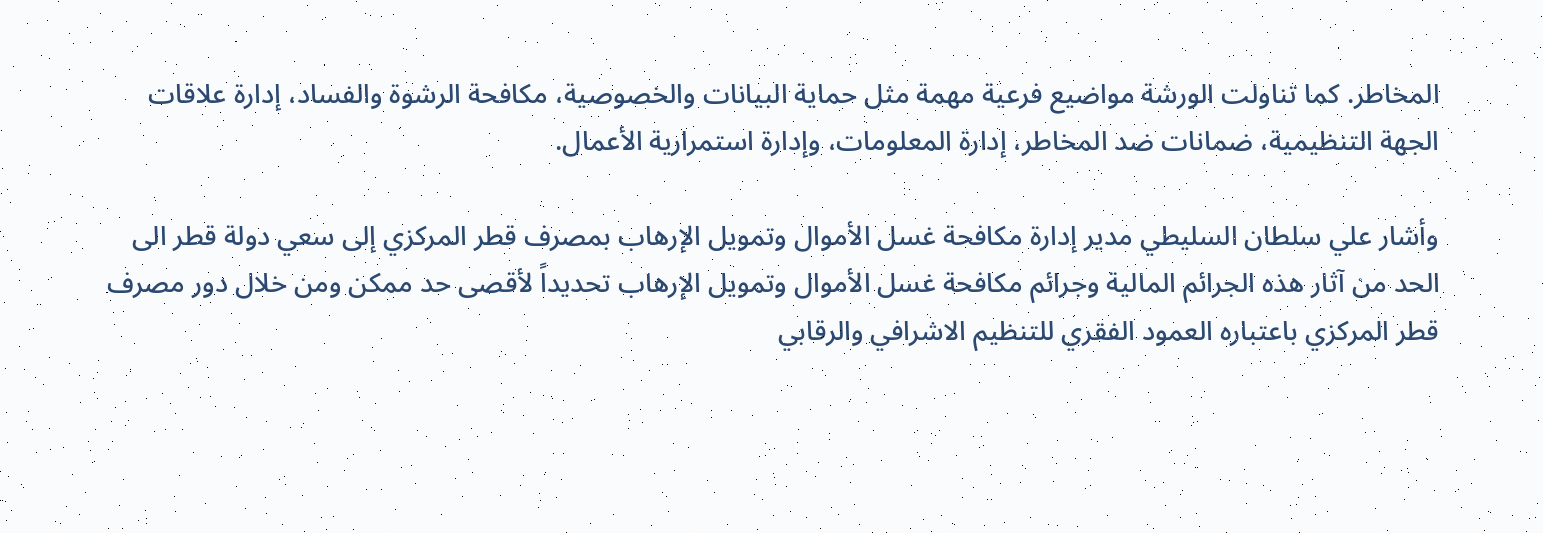المخاطر. كما تناولت الورشة مواضيع فرعية مهمة مثل حماية البيانات والخصوصية، مكافحة الرشوة والفساد، إدارة علاقات الجهة التنظيمية، ضمانات ضد المخاطر، إدارة المعلومات، وإدارة استمرارية الأعمال.

وأشار علي سلطان السليطي مدير إدارة مكافحة غسل الأموال وتمويل الإرهاب بمصرف قطر المركزي إلى سعي دولة قطر الى الحد من آثار هذه الجرائم المالية وجرائم مكافحة غسل الأموال وتمويل الإرهاب تحديداً لأقصى حد ممكن ومن خلال دور مصرف قطر المركزي باعتباره العمود الفقري للتنظيم الاشرافي والرقابي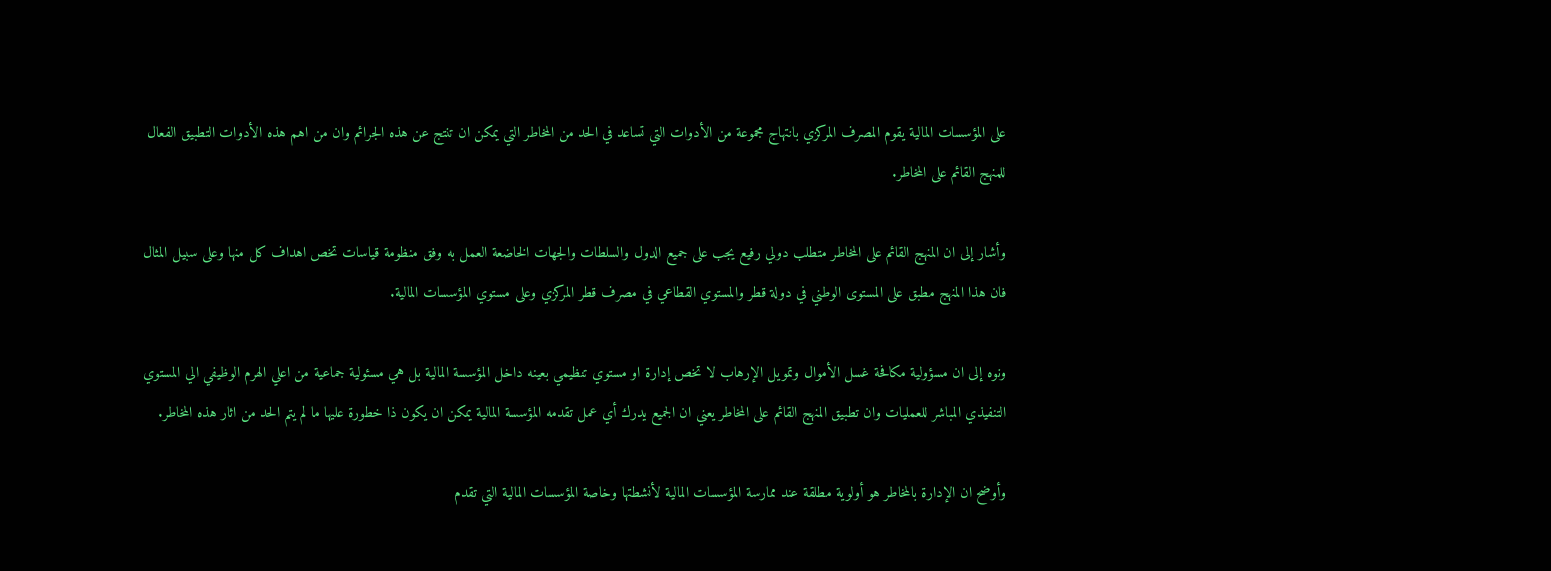على المؤسسات المالية يقوم المصرف المركزي بانتهاج مجموعة من الأدوات التي تساعد في الحد من المخاطر التي يمكن ان تنتج عن هذه الجرائم وان من اهم هذه الأدوات التطبيق الفعال للمنهج القائم على المخاطر.

وأشار إلى ان المنهج القائم على المخاطر متطلب دولي رفيع يجب على جميع الدول والسلطات والجهات الخاضعة العمل به وفق منظومة قياسات تخص اهداف كل منها وعلى سبيل المثال فان هذا المنهج مطبق على المستوى الوطني في دولة قطر والمستوي القطاعي في مصرف قطر المركزي وعلى مستوي المؤسسات المالية.

ونوه إلى ان مسؤولية مكافحة غسل الأموال وتمويل الإرهاب لا تخص إدارة او مستوي تنظيمي بعينه داخل المؤسسة المالية بل هي مسئولية جماعية من اعلي الهرم الوظيفي الي المستوي التنفيذي المباشر للعمليات وان تطبيق المنهج القائم على المخاطر يعني ان الجميع يدرك أي عمل تقدمه المؤسسة المالية يمكن ان يكون ذا خطورة عليها ما لم يتم الحد من اثار هذه المخاطر.

وأوضح ان الإدارة بالمخاطر هو أولوية مطلقة عند ممارسة المؤسسات المالية لأنشطتها وخاصة المؤسسات المالية التي تقدم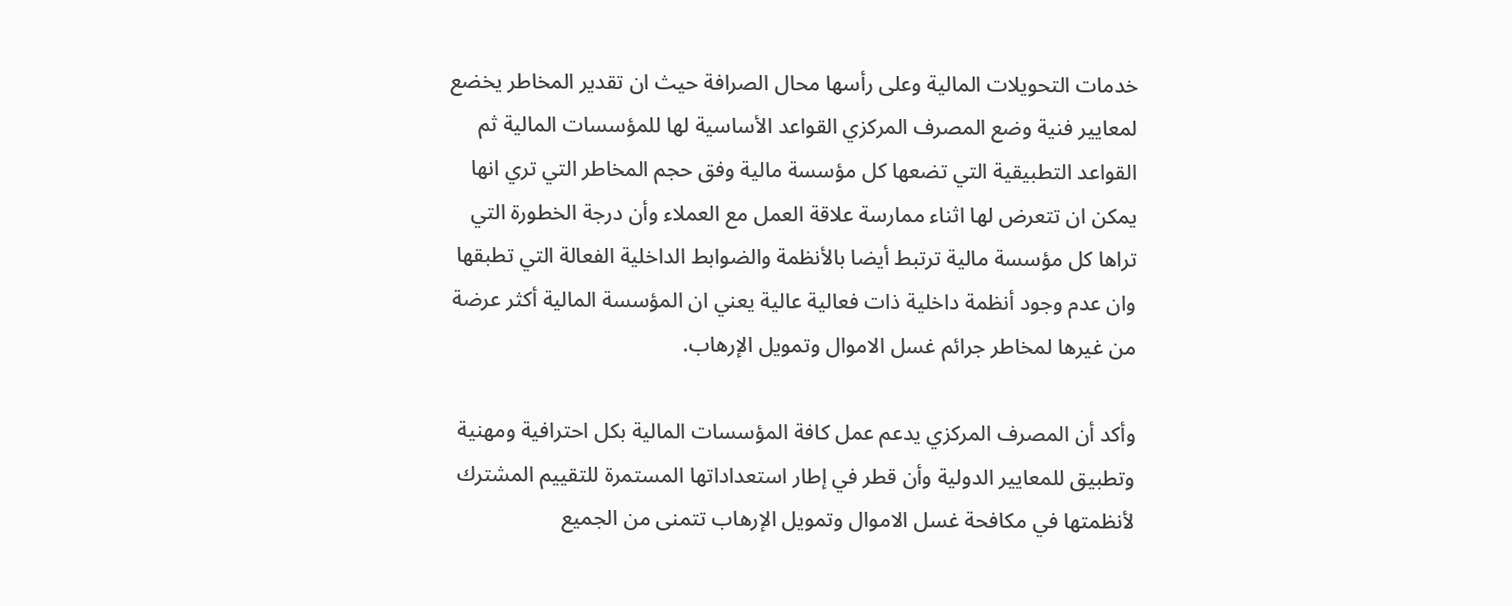خدمات التحويلات المالية وعلى رأسها محال الصرافة حيث ان تقدير المخاطر يخضع لمعايير فنية وضع المصرف المركزي القواعد الأساسية لها للمؤسسات المالية ثم القواعد التطبيقية التي تضعها كل مؤسسة مالية وفق حجم المخاطر التي تري انها يمكن ان تتعرض لها اثناء ممارسة علاقة العمل مع العملاء وأن درجة الخطورة التي تراها كل مؤسسة مالية ترتبط أيضا بالأنظمة والضوابط الداخلية الفعالة التي تطبقها وان عدم وجود أنظمة داخلية ذات فعالية عالية يعني ان المؤسسة المالية أكثر عرضة من غيرها لمخاطر جرائم غسل الاموال وتمويل الإرهاب.

وأكد أن المصرف المركزي يدعم عمل كافة المؤسسات المالية بكل احترافية ومهنية وتطبيق للمعايير الدولية وأن قطر في إطار استعداداتها المستمرة للتقييم المشترك لأنظمتها في مكافحة غسل الاموال وتمويل الإرهاب تتمنى من الجميع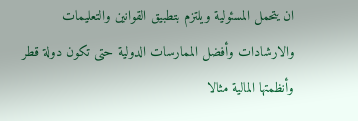ان يتحمل المسئولية ويلتزم بتطبيق القوانين والتعليمات والارشادات وأفضل الممارسات الدولية حتى تكون دولة قطر وأنظمتها المالية مثالا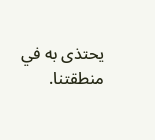يحتذى به في منطقتنا.